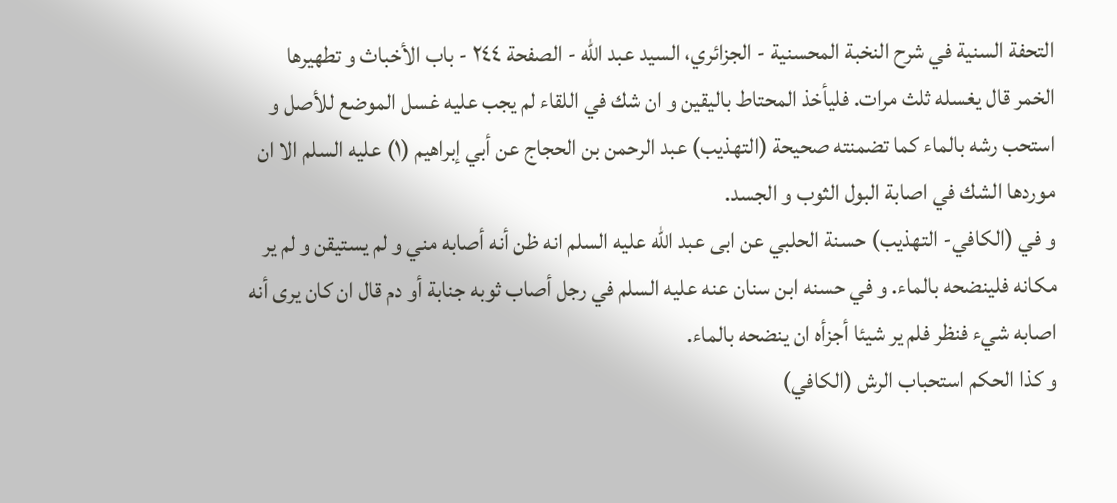التحفة السنية في شرح النخبة المحسنية - الجزائري، السيد عبد الله - الصفحة ٢٤٤ - باب الأخباث و تطهيرها
الخمر قال يغسله ثلث مرات. فليأخذ المحتاط باليقين و ان شك في اللقاء لم يجب عليه غسل الموضع للأصل و استحب رشه بالماء كما تضمنته صحيحة (التهذيب) عبد الرحمن بن الحجاج عن أبي إبراهيم (١) عليه السلم الا ان موردها الشك في اصابة البول الثوب و الجسد.
و في (الكافي- التهذيب) حسنة الحلبي عن ابى عبد اللّٰه عليه السلم انه ظن أنه أصابه مني و لم يستيقن و لم ير مكانه فلينضحه بالماء. و في حسنه ابن سنان عنه عليه السلم في رجل أصاب ثوبه جنابة أو دم قال ان كان يرى أنه اصابه شيء فنظر فلم ير شيئا أجزأه ان ينضحه بالماء.
و كذا الحكم استحباب الرش (الكافي)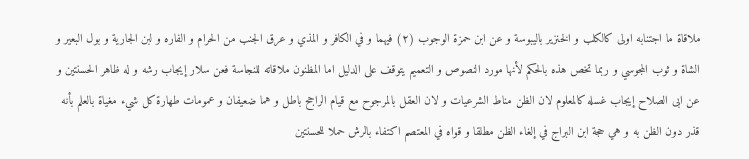ملاقاة ما اجتنابه اولى كالكلب و الخنزير باليبوسة و عن ابن حمزة الوجوب (٢) فيهما و في الكافر و المذي و عرق الجنب من الحرام و الفاره و لبن الجارية و بول البعير و الشاة و ثوب المجوسي و ربما تخص هذه بالحكم لأنها مورد النصوص و التعميم يتوقف على الدليل اما المظنون ملاقاته للنجاسة فعن سلار إيجاب رشه و له ظاهر الحسنتين و عن ابى الصلاح إيجاب غسله كالمعلوم لان الظن مناط الشرعيات و لان العقل بالمرجوح مع قيام الراجح باطل و هما ضعيفان و عمومات طهارة كل شيء مغياة بالعلم بأنه قذر دون الظن به و هي حجة ابن البراج في إلغاء الظن مطلقا و قواه في المعتصم اكتفاء بالرش حملا للحسنتين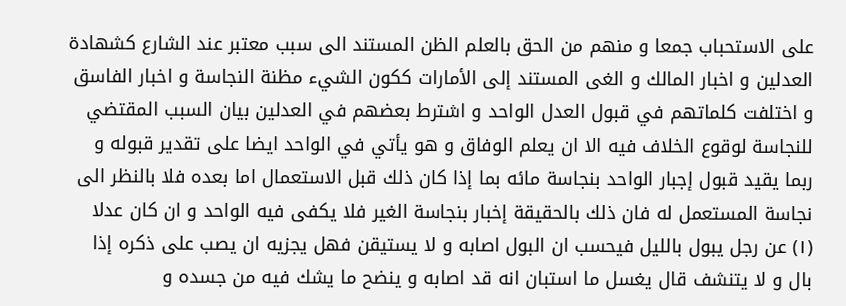على الاستحباب جمعا و منهم من الحق بالعلم الظن المستند الى سبب معتبر عند الشارع كشهادة العدلين و اخبار المالك و الغى المستند إلى الأمارات ككون الشيء مظنة النجاسة و اخبار الفاسق و اختلفت كلماتهم في قبول العدل الواحد و اشترط بعضهم في العدلين بيان السبب المقتضي للنجاسة لوقوع الخلاف فيه الا ان يعلم الوفاق و هو يأتي في الواحد ايضا على تقدير قبوله و ربما يقيد قبول إجبار الواحد بنجاسة مائه بما إذا كان ذلك قبل الاستعمال اما بعده فلا بالنظر الى نجاسة المستعمل له فان ذلك بالحقيقة إخبار بنجاسة الغير فلا يكفى فيه الواحد و ان كان عدلا
(١) عن رجل يبول بالليل فيحسب ان البول اصابه و لا يستيقن فهل يجزيه ان يصب على ذكره إذا بال و لا يتنشف قال يغسل ما استبان انه قد اصابه و ينضح ما يشك فيه من جسده و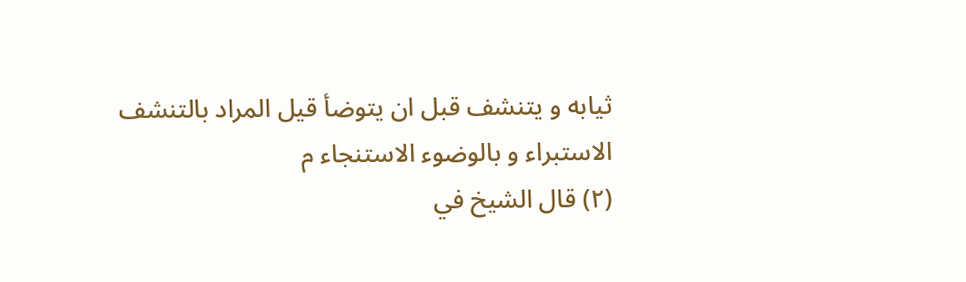ثيابه و يتنشف قبل ان يتوضأ قيل المراد بالتنشف الاستبراء و بالوضوء الاستنجاء م
(٢) قال الشيخ في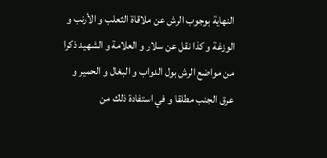النهاية بوجوب الرش عن ملاقاة الثعلب و الأرنب و الوزغة و كذا نقل عن سلار و العلامة و الشهيد ذكرا من مواضع الرش بول الدواب و البغال و الحمير و عرق الجنب مطلقا و في استفادة ذلك من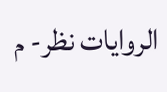الروايات نظر- م